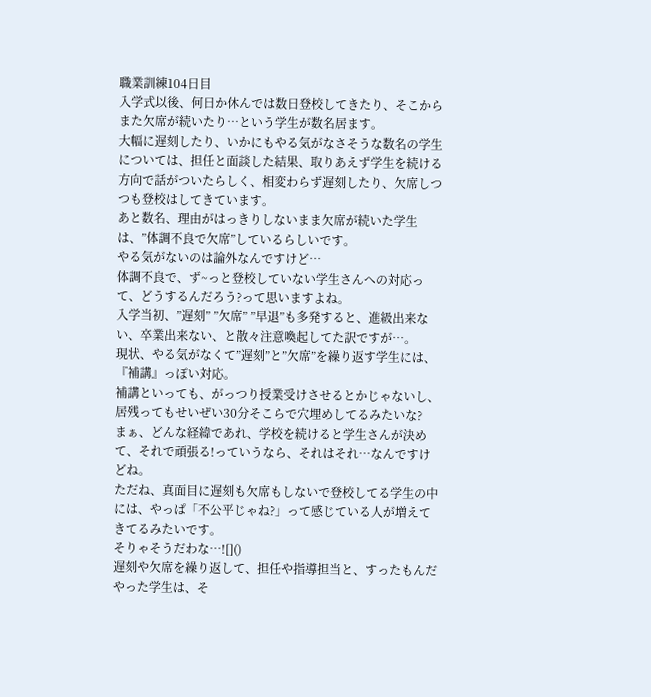職業訓練104日目
入学式以後、何日か休んでは数日登校してきたり、そこからまた欠席が続いたり…という学生が数名居ます。
大幅に遅刻したり、いかにもやる気がなさそうな数名の学生については、担任と面談した結果、取りあえず学生を続ける方向で話がついたらしく、相変わらず遅刻したり、欠席しつつも登校はしてきています。
あと数名、理由がはっきりしないまま欠席が続いた学生は、”体調不良で欠席”しているらしいです。
やる気がないのは論外なんですけど…
体調不良で、ず~っと登校していない学生さんへの対応って、どうするんだろう?って思いますよね。
入学当初、”遅刻” ”欠席” ”早退”も多発すると、進級出来ない、卒業出来ない、と散々注意喚起してた訳ですが…。
現状、やる気がなくて”遅刻”と”欠席”を繰り返す学生には、『補講』っぽい対応。
補講といっても、がっつり授業受けさせるとかじゃないし、居残ってもせいぜい30分そこらで穴埋めしてるみたいな?
まぁ、どんな経緯であれ、学校を続けると学生さんが決めて、それで頑張る!っていうなら、それはそれ…なんですけどね。
ただね、真面目に遅刻も欠席もしないで登校してる学生の中には、やっぱ「不公平じゃね?」って感じている人が増えてきてるみたいです。
そりゃそうだわな…![]()
遅刻や欠席を繰り返して、担任や指導担当と、すったもんだやった学生は、そ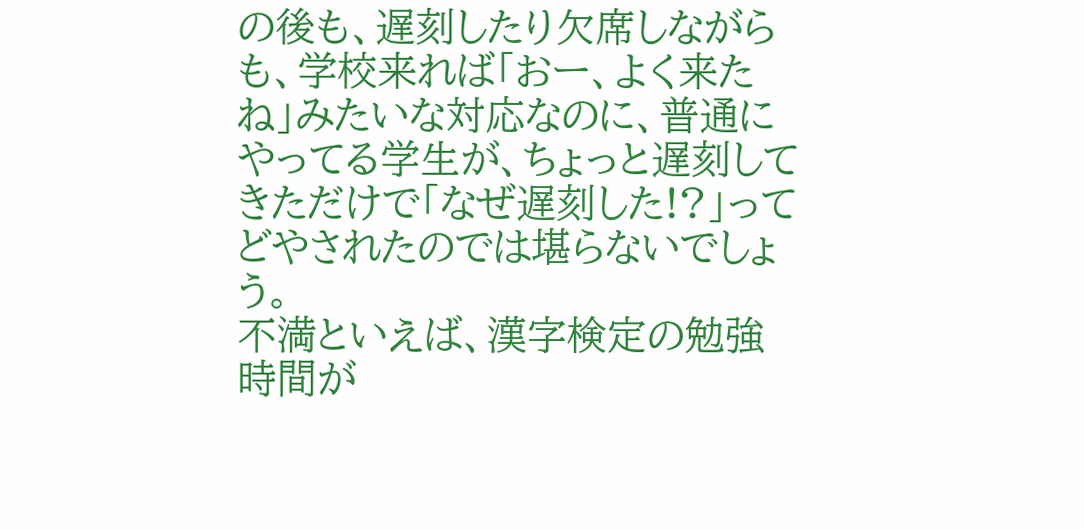の後も、遅刻したり欠席しながらも、学校来れば「おー、よく来たね」みたいな対応なのに、普通にやってる学生が、ちょっと遅刻してきただけで「なぜ遅刻した!?」ってどやされたのでは堪らないでしょう。
不満といえば、漢字検定の勉強時間が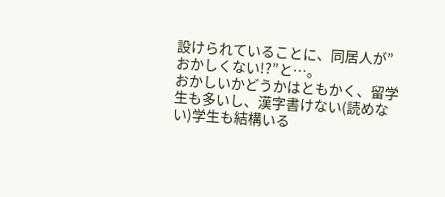設けられていることに、同居人が”おかしくない!?”と…。
おかしいかどうかはともかく、留学生も多いし、漢字書けない(読めない)学生も結構いる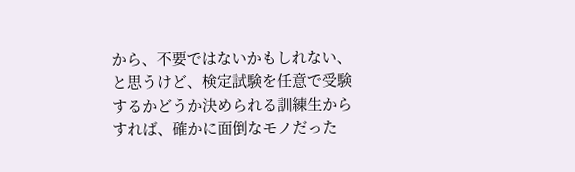から、不要ではないかもしれない、と思うけど、検定試験を任意で受験するかどうか決められる訓練生からすれば、確かに面倒なモノだった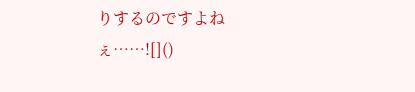りするのですよねぇ……![]()